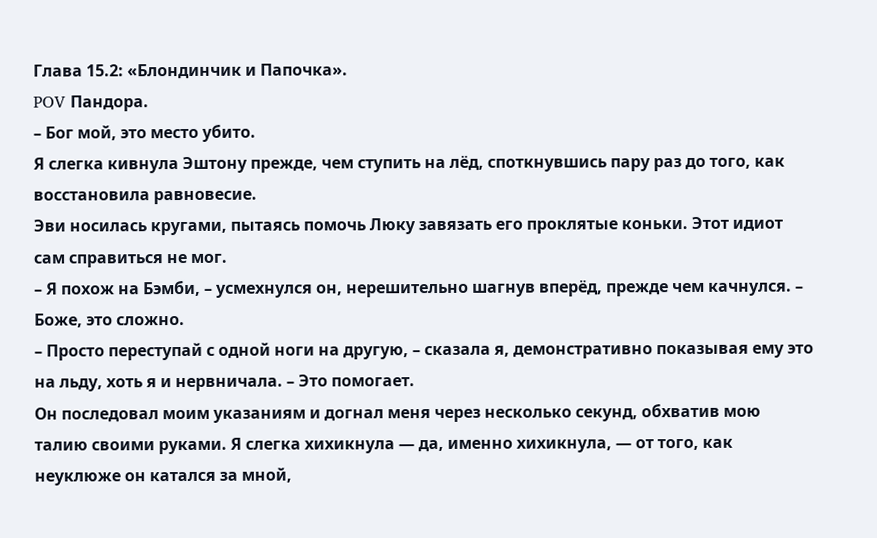Глава 15.2: «Блондинчик и Папочка».
POV Пандора.
– Бог мой, это место убито.
Я слегка кивнула Эштону прежде, чем ступить на лёд, споткнувшись пару раз до того, как восстановила равновесие.
Эви носилась кругами, пытаясь помочь Люку завязать его проклятые коньки. Этот идиот сам справиться не мог.
– Я похож на Бэмби, – усмехнулся он, нерешительно шагнув вперёд, прежде чем качнулся. – Боже, это сложно.
– Просто переступай с одной ноги на другую, – сказала я, демонстративно показывая ему это на льду, хоть я и нервничала. – Это помогает.
Он последовал моим указаниям и догнал меня через несколько секунд, обхватив мою талию своими руками. Я слегка хихикнула — да, именно хихикнула, — от того, как неуклюже он катался за мной,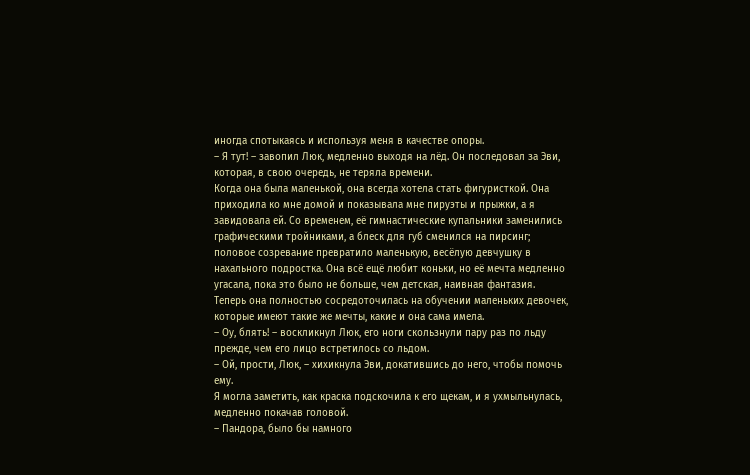иногда спотыкаясь и используя меня в качестве опоры.
– Я тут! – завопил Люк, медленно выходя на лёд. Он последовал за Эви, которая, в свою очередь, не теряла времени.
Когда она была маленькой, она всегда хотела стать фигуристкой. Она приходила ко мне домой и показывала мне пируэты и прыжки, а я завидовала ей. Со временем, её гимнастические купальники заменились графическими тройниками, а блеск для губ сменился на пирсинг; половое созревание превратило маленькую, весёлую девчушку в нахального подростка. Она всё ещё любит коньки, но её мечта медленно угасала, пока это было не больше, чем детская, наивная фантазия.
Теперь она полностью сосредоточилась на обучении маленьких девочек, которые имеют такие же мечты, какие и она сама имела.
– Оу, блять! – воскликнул Люк, его ноги скользнули пару раз по льду прежде, чем его лицо встретилось со льдом.
– Ой, прости, Люк, – хихикнула Эви, докатившись до него, чтобы помочь ему.
Я могла заметить, как краска подскочила к его щекам, и я ухмыльнулась, медленно покачав головой.
– Пандора, было бы намного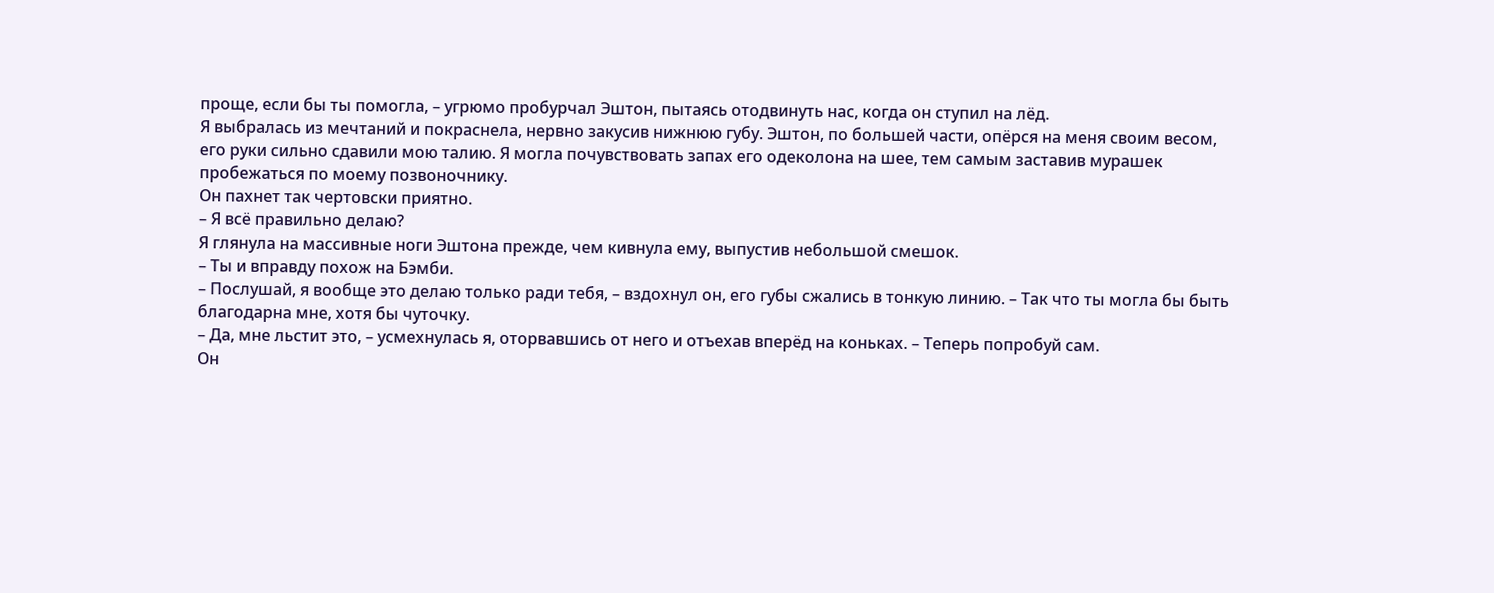проще, если бы ты помогла, – угрюмо пробурчал Эштон, пытаясь отодвинуть нас, когда он ступил на лёд.
Я выбралась из мечтаний и покраснела, нервно закусив нижнюю губу. Эштон, по большей части, опёрся на меня своим весом, его руки сильно сдавили мою талию. Я могла почувствовать запах его одеколона на шее, тем самым заставив мурашек пробежаться по моему позвоночнику.
Он пахнет так чертовски приятно.
– Я всё правильно делаю?
Я глянула на массивные ноги Эштона прежде, чем кивнула ему, выпустив небольшой смешок.
– Ты и вправду похож на Бэмби.
– Послушай, я вообще это делаю только ради тебя, – вздохнул он, его губы сжались в тонкую линию. – Так что ты могла бы быть благодарна мне, хотя бы чуточку.
– Да, мне льстит это, – усмехнулась я, оторвавшись от него и отъехав вперёд на коньках. – Теперь попробуй сам.
Он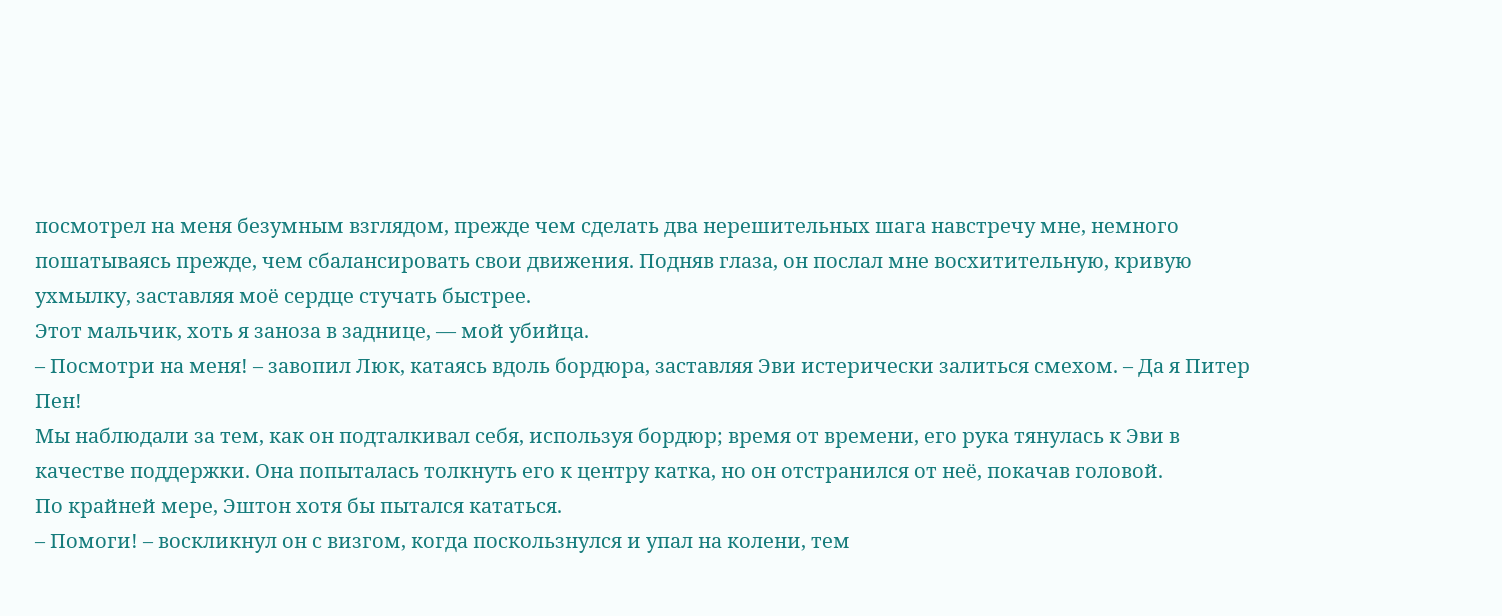посмотрел на меня безумным взглядом, прежде чем сделать два нерешительных шага навстречу мне, немного пошатываясь прежде, чем сбалансировать свои движения. Подняв глаза, он послал мне восхитительную, кривую ухмылку, заставляя моё сердце стучать быстрее.
Этот мальчик, хоть я заноза в заднице, — мой убийца.
– Посмотри на меня! – завопил Люк, катаясь вдоль бордюра, заставляя Эви истерически залиться смехом. – Да я Питер Пен!
Мы наблюдали за тем, как он подталкивал себя, используя бордюр; время от времени, его рука тянулась к Эви в качестве поддержки. Она попыталась толкнуть его к центру катка, но он отстранился от неё, покачав головой.
По крайней мере, Эштон хотя бы пытался кататься.
– Помоги! – воскликнул он с визгом, когда поскользнулся и упал на колени, тем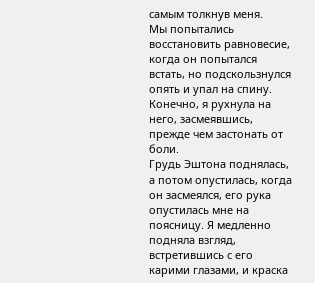самым толкнув меня.
Мы попытались восстановить равновесие, когда он попытался встать, но подскользнулся опять и упал на спину. Конечно, я рухнула на него, засмеявшись, прежде чем застонать от боли.
Грудь Эштона поднялась, а потом опустилась, когда он засмеялся, его рука опустилась мне на поясницу. Я медленно подняла взгляд, встретившись с его карими глазами, и краска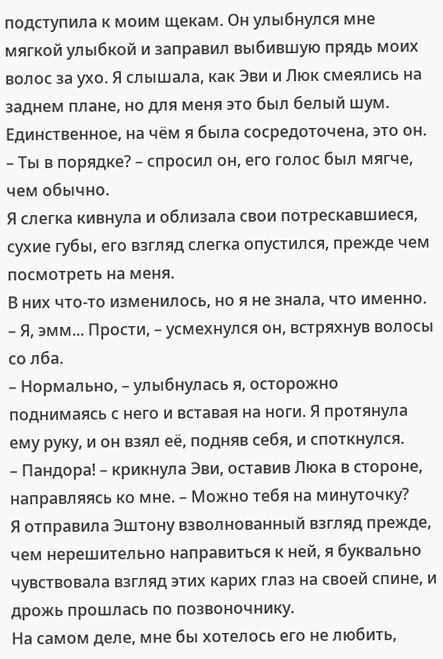подступила к моим щекам. Он улыбнулся мне мягкой улыбкой и заправил выбившую прядь моих волос за ухо. Я слышала, как Эви и Люк смеялись на заднем плане, но для меня это был белый шум.
Единственное, на чём я была сосредоточена, это он.
– Ты в порядке? – спросил он, его голос был мягче, чем обычно.
Я слегка кивнула и облизала свои потрескавшиеся, сухие губы, его взгляд слегка опустился, прежде чем посмотреть на меня.
В них что-то изменилось, но я не знала, что именно.
– Я, эмм... Прости, – усмехнулся он, встряхнув волосы со лба.
– Нормально, – улыбнулась я, осторожно поднимаясь с него и вставая на ноги. Я протянула ему руку, и он взял её, подняв себя, и споткнулся.
– Пандора! – крикнула Эви, оставив Люка в стороне, направляясь ко мне. – Можно тебя на минуточку?
Я отправила Эштону взволнованный взгляд прежде, чем нерешительно направиться к ней, я буквально чувствовала взгляд этих карих глаз на своей спине, и дрожь прошлась по позвоночнику.
На самом деле, мне бы хотелось его не любить,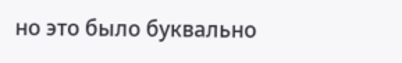но это было буквально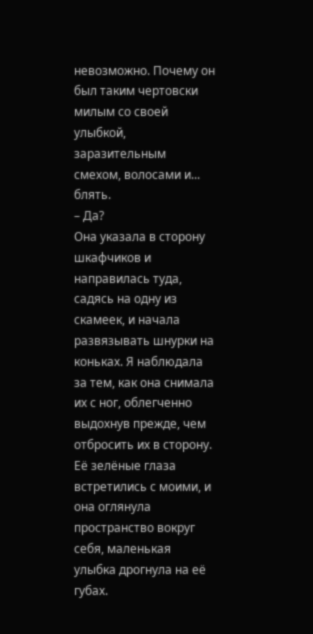невозможно. Почему он был таким чертовски милым со своей улыбкой, заразительным смехом, волосами и... блять.
– Да?
Она указала в сторону шкафчиков и направилась туда, садясь на одну из скамеек, и начала развязывать шнурки на коньках. Я наблюдала за тем, как она снимала их с ног, облегченно выдохнув прежде, чем отбросить их в сторону.
Её зелёные глаза встретились с моими, и она оглянула пространство вокруг себя, маленькая улыбка дрогнула на её губах.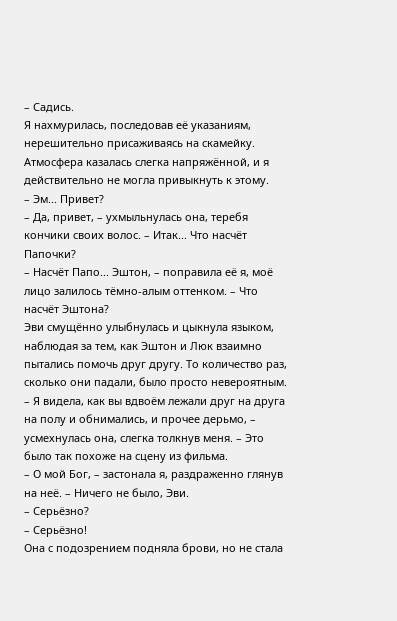– Садись.
Я нахмурилась, последовав её указаниям, нерешительно присаживаясь на скамейку. Атмосфера казалась слегка напряжённой, и я действительно не могла привыкнуть к этому.
– Эм... Привет?
– Да, привет, – ухмыльнулась она, теребя кончики своих волос. – Итак... Что насчёт Папочки?
– Насчёт Папо... Эштон, – поправила её я, моё лицо залилось тёмно-алым оттенком. – Что насчёт Эштона?
Эви смущённо улыбнулась и цыкнула языком, наблюдая за тем, как Эштон и Люк взаимно пытались помочь друг другу. То количество раз, сколько они падали, было просто невероятным.
– Я видела, как вы вдвоём лежали друг на друга на полу и обнимались, и прочее дерьмо, – усмехнулась она, слегка толкнув меня. – Это было так похоже на сцену из фильма.
– О мой Бог, – застонала я, раздраженно глянув на неё. – Ничего не было, Эви.
– Серьёзно?
– Серьёзно!
Она с подозрением подняла брови, но не стала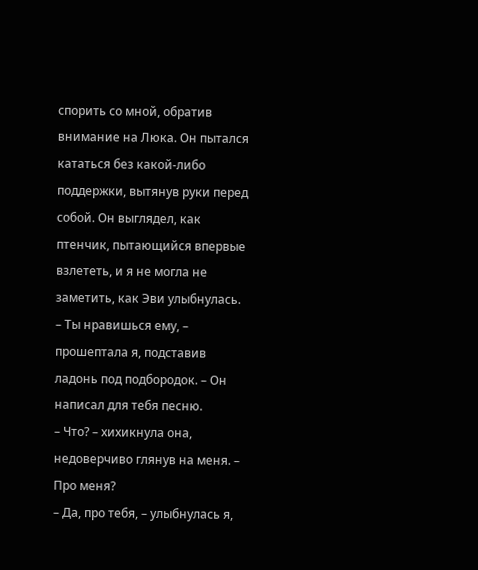спорить со мной, обратив внимание на Люка. Он пытался кататься без какой-либо поддержки, вытянув руки перед собой. Он выглядел, как птенчик, пытающийся впервые взлететь, и я не могла не заметить, как Эви улыбнулась.
– Ты нравишься ему, – прошептала я, подставив ладонь под подбородок. – Он написал для тебя песню.
– Что? – хихикнула она, недоверчиво глянув на меня. – Про меня?
– Да, про тебя, – улыбнулась я,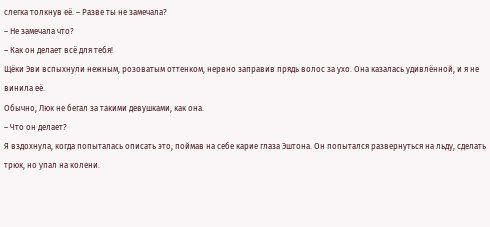слегка толкнув её. – Разве ты не замечала?
– Не замечала что?
– Как он делает всё для тебя!
Щёки Эви вспыхнули нежным, розоватым оттенком, нервно заправив прядь волос за ухо. Она казалась удивлённой, и я не винила её.
Обычно, Люк не бегал за такими девушками, как она.
– Что он делает?
Я вздохнула, когда попыталась описать это, поймав на себе карие глаза Эштона. Он попытался развернуться на льду, сделать трюк, но упал на колени.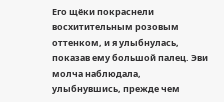Его щёки покраснели восхитительным розовым оттенком, и я улыбнулась, показав ему большой палец. Эви молча наблюдала, улыбнувшись, прежде чем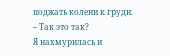поджать колени к груди.
– Так это так?
Я нахмурилась и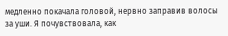медленно покачала головой, нервно заправив волосы за уши. Я почувствовала, как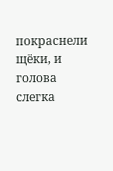покраснели щёки, и голова слегка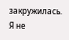закружилась.
Я не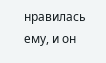нравилась ему, и он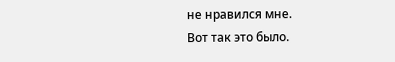не нравился мне.
Вот так это было.